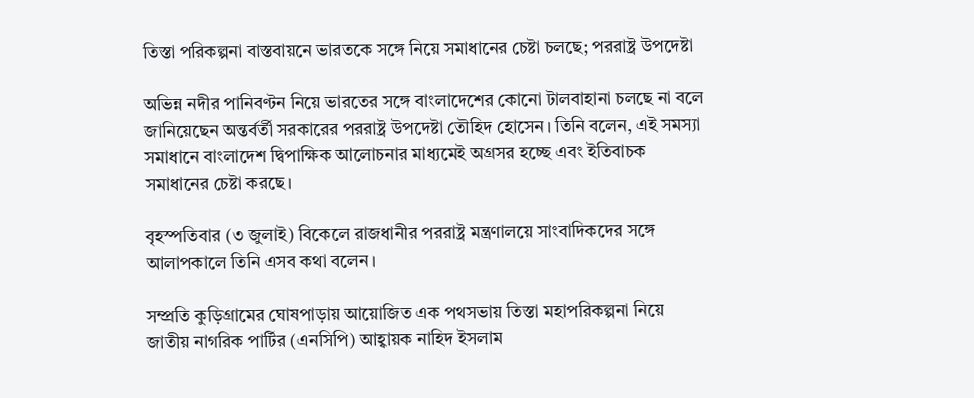তিস্তা পরিকল্পনা বাস্তবায়নে ভারতকে সঙ্গে নিয়ে সমাধানের চেষ্টা চলছে; পররাষ্ট্র উপদেষ্টা

অভিন্ন নদীর পানিবণ্টন নিয়ে ভারতের সঙ্গে বাংলাদেশের কোনো টালবাহানা চলছে না বলে জানিয়েছেন অন্তর্বর্তী সরকারের পররাষ্ট্র উপদেষ্টা তৌহিদ হোসেন। তিনি বলেন, এই সমস্যা সমাধানে বাংলাদেশ দ্বিপাক্ষিক আলোচনার মাধ্যমেই অগ্রসর হচ্ছে এবং ইতিবাচক সমাধানের চেষ্টা করছে।

বৃহস্পতিবার (৩ জুলাই) বিকেলে রাজধানীর পররাষ্ট্র মন্ত্রণালয়ে সাংবাদিকদের সঙ্গে আলাপকালে তিনি এসব কথা বলেন।

সম্প্রতি কুড়িগ্রামের ঘোষপাড়ায় আয়োজিত এক পথসভায় তিস্তা মহাপরিকল্পনা নিয়ে জাতীয় নাগরিক পার্টির (এনসিপি) আহ্বায়ক নাহিদ ইসলাম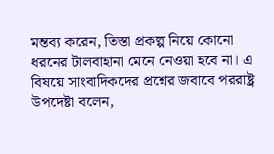মন্তব্য করেন, তিস্তা প্রকল্প নিয়ে কোনো ধরনের টালবাহানা মেনে নেওয়া হবে না। এ বিষয়ে সাংবাদিকদের প্রশ্নের জবাবে পররাষ্ট্র উপদেষ্টা বলেন,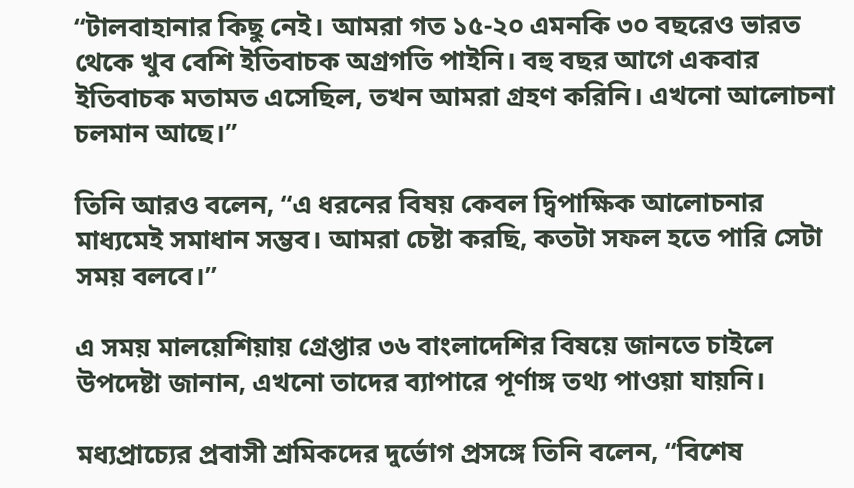“টালবাহানার কিছু নেই। আমরা গত ১৫-২০ এমনকি ৩০ বছরেও ভারত থেকে খুব বেশি ইতিবাচক অগ্রগতি পাইনি। বহু বছর আগে একবার ইতিবাচক মতামত এসেছিল, তখন আমরা গ্রহণ করিনি। এখনো আলোচনা চলমান আছে।”

তিনি আরও বলেন, “এ ধরনের বিষয় কেবল দ্বিপাক্ষিক আলোচনার মাধ্যমেই সমাধান সম্ভব। আমরা চেষ্টা করছি, কতটা সফল হতে পারি সেটা সময় বলবে।”

এ সময় মালয়েশিয়ায় গ্রেপ্তার ৩৬ বাংলাদেশির বিষয়ে জানতে চাইলে উপদেষ্টা জানান, এখনো তাদের ব্যাপারে পূর্ণাঙ্গ তথ্য পাওয়া যায়নি।

মধ্যপ্রাচ্যের প্রবাসী শ্রমিকদের দুর্ভোগ প্রসঙ্গে তিনি বলেন, “বিশেষ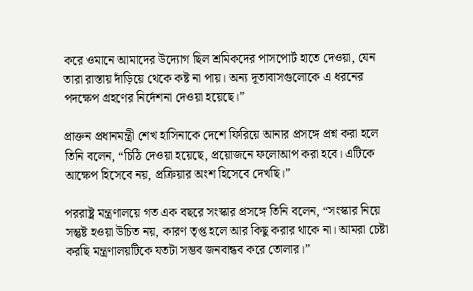করে ওমানে আমাদের উদ্যোগ ছিল শ্রমিকদের পাসপোর্ট হাতে দেওয়া, যেন তারা রাস্তায় দাঁড়িয়ে থেকে কষ্ট না পায়। অন্য দূতাবাসগুলোকে এ ধরনের পদক্ষেপ গ্রহণের নির্দেশনা দেওয়া হয়েছে।”

প্রাক্তন প্রধানমন্ত্রী শেখ হাসিনাকে দেশে ফিরিয়ে আনার প্রসঙ্গে প্রশ্ন করা হলে তিনি বলেন, “চিঠি দেওয়া হয়েছে, প্রয়োজনে ফলোআপ করা হবে। এটিকে আক্ষেপ হিসেবে নয়, প্রক্রিয়ার অংশ হিসেবে দেখছি।”

পররাষ্ট্র মন্ত্রণালয়ে গত এক বছরে সংস্কার প্রসঙ্গে তিনি বলেন, “সংস্কার নিয়ে সন্তুষ্ট হওয়া উচিত নয়, কারণ তৃপ্ত হলে আর কিছু করার থাকে না। আমরা চেষ্টা করছি মন্ত্রণালয়টিকে যতটা সম্ভব জনবান্ধব করে তোলার।”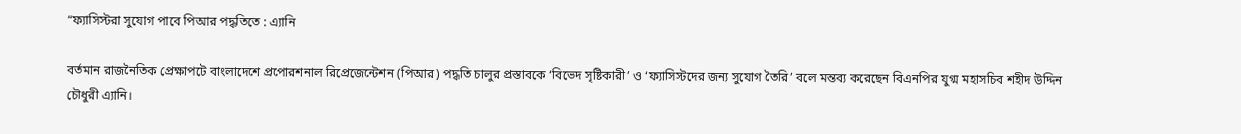“ফ্যাসিস্টরা সুযোগ পাবে পিআর পদ্ধতিতে : এ্যানি

বর্তমান রাজনৈতিক প্রেক্ষাপটে বাংলাদেশে প্রপোরশনাল রিপ্রেজেন্টেশন (পিআর) পদ্ধতি চালুর প্রস্তাবকে ‘বিভেদ সৃষ্টিকারী’ ও ‘ফ্যাসিস্টদের জন্য সুযোগ তৈরি’ বলে মন্তব্য করেছেন বিএনপির যুগ্ম মহাসচিব শহীদ উদ্দিন চৌধুরী এ্যানি।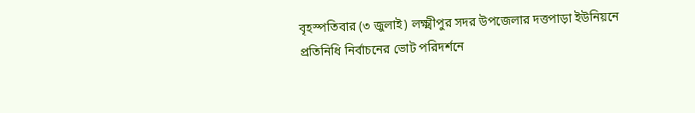বৃহস্পতিবার (৩ জুলাই) লক্ষ্মীপুর সদর উপজেলার দত্তপাড়া ইউনিয়নে প্রতিনিধি নির্বাচনের ভোট পরিদর্শনে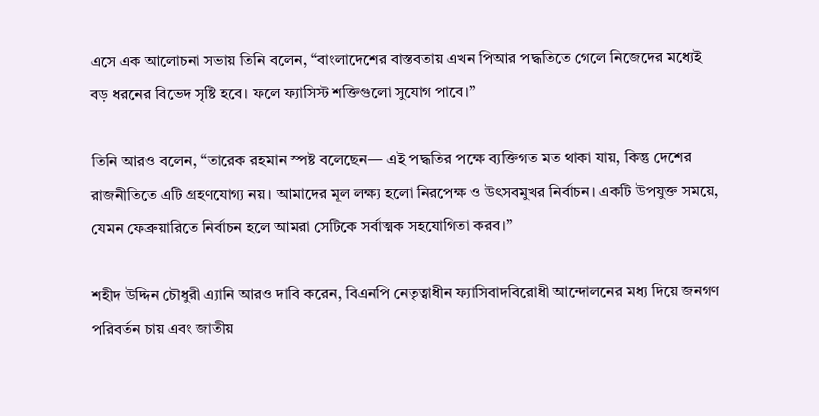এসে এক আলোচনা সভায় তিনি বলেন, “বাংলাদেশের বাস্তবতায় এখন পিআর পদ্ধতিতে গেলে নিজেদের মধ্যেই বড় ধরনের বিভেদ সৃষ্টি হবে। ফলে ফ্যাসিস্ট শক্তিগুলো সুযোগ পাবে।”

তিনি আরও বলেন, “তারেক রহমান স্পষ্ট বলেছেন— এই পদ্ধতির পক্ষে ব্যক্তিগত মত থাকা যায়, কিন্তু দেশের রাজনীতিতে এটি গ্রহণযোগ্য নয়। আমাদের মূল লক্ষ্য হলো নিরপেক্ষ ও উৎসবমুখর নির্বাচন। একটি উপযুক্ত সময়ে, যেমন ফেব্রুয়ারিতে নির্বাচন হলে আমরা সেটিকে সর্বাত্মক সহযোগিতা করব।”

শহীদ উদ্দিন চৌধুরী এ্যানি আরও দাবি করেন, বিএনপি নেতৃত্বাধীন ফ্যাসিবাদবিরোধী আন্দোলনের মধ্য দিয়ে জনগণ পরিবর্তন চায় এবং জাতীয়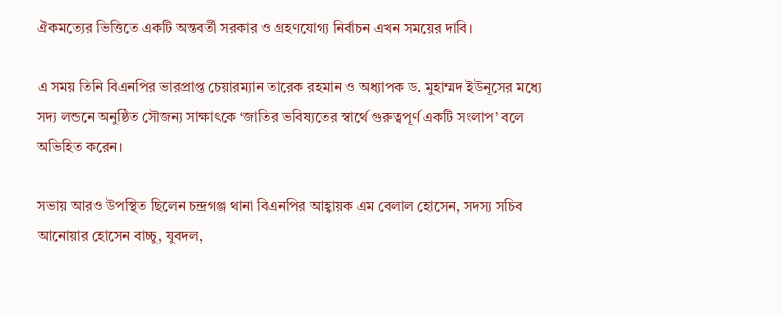ঐকমত্যের ভিত্তিতে একটি অন্তবর্তী সরকার ও গ্রহণযোগ্য নির্বাচন এখন সময়ের দাবি।

এ সময় তিনি বিএনপির ভারপ্রাপ্ত চেয়ারম্যান তারেক রহমান ও অধ্যাপক ড. মুহাম্মদ ইউনূসের মধ্যে সদ্য লন্ডনে অনুষ্ঠিত সৌজন্য সাক্ষাৎকে ‘জাতির ভবিষ্যতের স্বার্থে গুরুত্বপূর্ণ একটি সংলাপ’ বলে অভিহিত করেন।

সভায় আরও উপস্থিত ছিলেন চন্দ্রগঞ্জ থানা বিএনপির আহ্বায়ক এম বেলাল হোসেন, সদস্য সচিব আনোয়ার হোসেন বাচ্চু, যুবদল,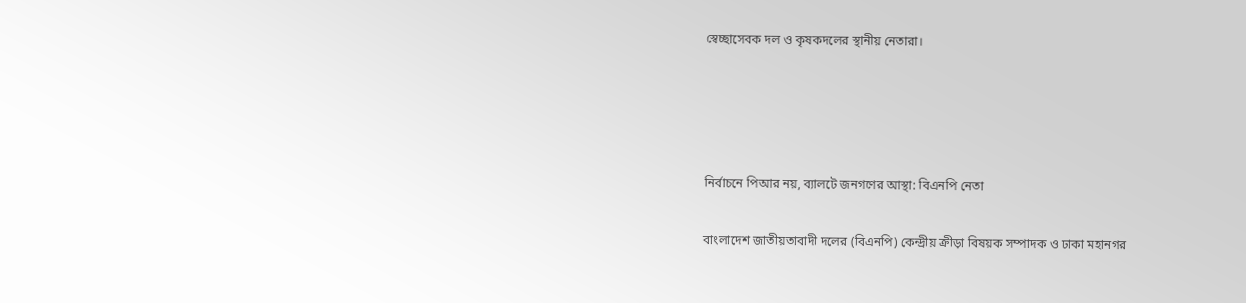স্বেচ্ছাসেবক দল ও কৃষকদলের স্থানীয় নেতারা।




নির্বাচনে পিআর নয়, ব্যালটে জনগণের আস্থা: বিএনপি নেতা

বাংলাদেশ জাতীয়তাবাদী দলের (বিএনপি) কেন্দ্রীয় ক্রীড়া বিষয়ক সম্পাদক ও ঢাকা মহানগর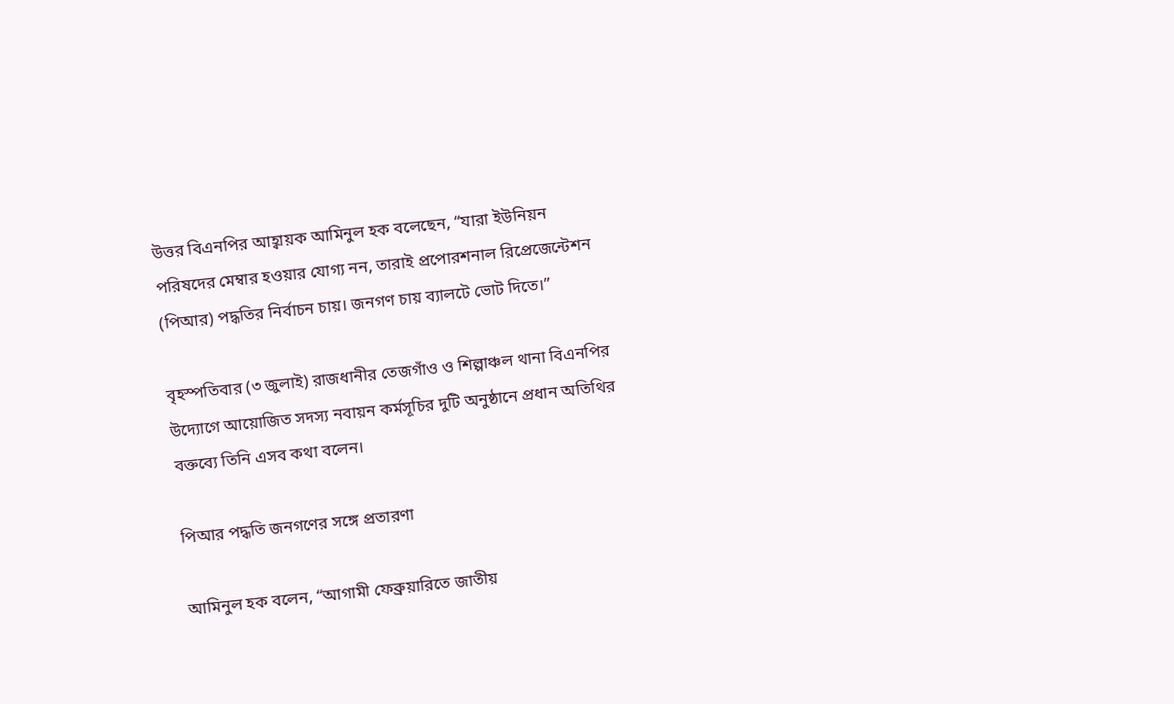উত্তর বিএনপির আহ্বায়ক আমিনুল হক বলেছেন, “যারা ইউনিয়ন পরিষদের মেম্বার হওয়ার যোগ্য নন, তারাই প্রপোরশনাল রিপ্রেজেন্টেশন (পিআর) পদ্ধতির নির্বাচন চায়। জনগণ চায় ব্যালটে ভোট দিতে।”

বৃহস্পতিবার (৩ জুলাই) রাজধানীর তেজগাঁও ও শিল্পাঞ্চল থানা বিএনপির উদ্যোগে আয়োজিত সদস্য নবায়ন কর্মসূচির দুটি অনুষ্ঠানে প্রধান অতিথির বক্তব্যে তিনি এসব কথা বলেন।

পিআর পদ্ধতি জনগণের সঙ্গে প্রতারণা

আমিনুল হক বলেন, “আগামী ফেব্রুয়ারিতে জাতীয়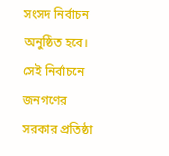সংসদ নির্বাচন অনুষ্ঠিত হবে। সেই নির্বাচনে জনগণের সরকার প্রতিষ্ঠা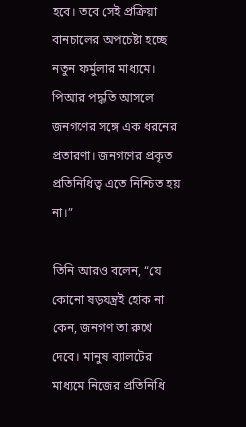হবে। তবে সেই প্রক্রিয়া বানচালের অপচেষ্টা হচ্ছে নতুন ফর্মুলার মাধ্যমে। পিআর পদ্ধতি আসলে জনগণের সঙ্গে এক ধরনের প্রতারণা। জনগণের প্রকৃত প্রতিনিধিত্ব এতে নিশ্চিত হয় না।”

তিনি আরও বলেন, “যে কোনো ষড়যন্ত্রই হোক না কেন, জনগণ তা রুখে দেবে। মানুষ ব্যালটের মাধ্যমে নিজের প্রতিনিধি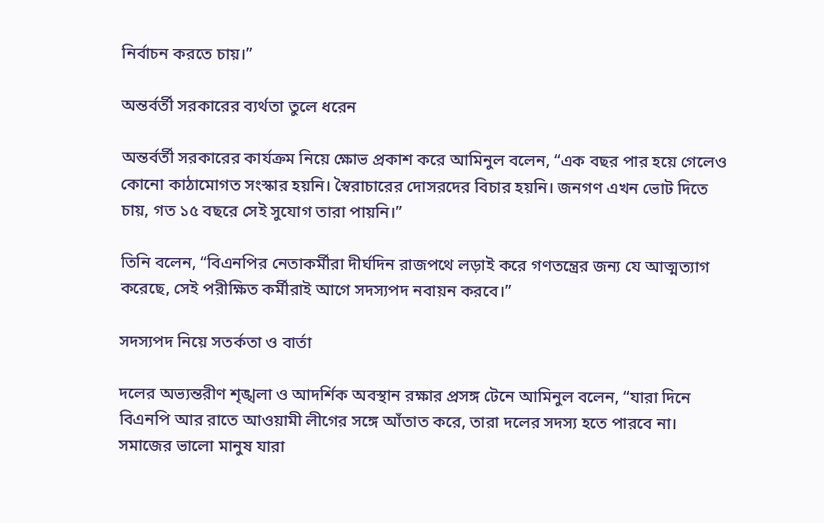নির্বাচন করতে চায়।”

অন্তর্বর্তী সরকারের ব্যর্থতা তুলে ধরেন

অন্তর্বর্তী সরকারের কার্যক্রম নিয়ে ক্ষোভ প্রকাশ করে আমিনুল বলেন, “এক বছর পার হয়ে গেলেও কোনো কাঠামোগত সংস্কার হয়নি। স্বৈরাচারের দোসরদের বিচার হয়নি। জনগণ এখন ভোট দিতে চায়, গত ১৫ বছরে সেই সুযোগ তারা পায়নি।”

তিনি বলেন, “বিএনপির নেতাকর্মীরা দীর্ঘদিন রাজপথে লড়াই করে গণতন্ত্রের জন্য যে আত্মত্যাগ করেছে, সেই পরীক্ষিত কর্মীরাই আগে সদস্যপদ নবায়ন করবে।”

সদস্যপদ নিয়ে সতর্কতা ও বার্তা

দলের অভ্যন্তরীণ শৃঙ্খলা ও আদর্শিক অবস্থান রক্ষার প্রসঙ্গ টেনে আমিনুল বলেন, “যারা দিনে বিএনপি আর রাতে আওয়ামী লীগের সঙ্গে আঁতাত করে, তারা দলের সদস্য হতে পারবে না। সমাজের ভালো মানুষ যারা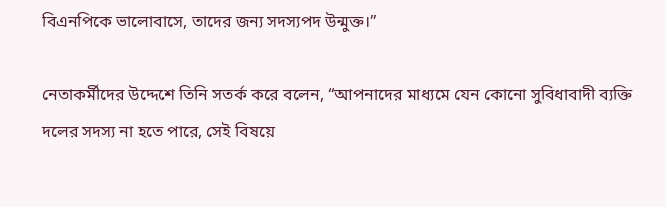বিএনপিকে ভালোবাসে, তাদের জন্য সদস্যপদ উন্মুক্ত।”

নেতাকর্মীদের উদ্দেশে তিনি সতর্ক করে বলেন, “আপনাদের মাধ্যমে যেন কোনো সুবিধাবাদী ব্যক্তি দলের সদস্য না হতে পারে, সেই বিষয়ে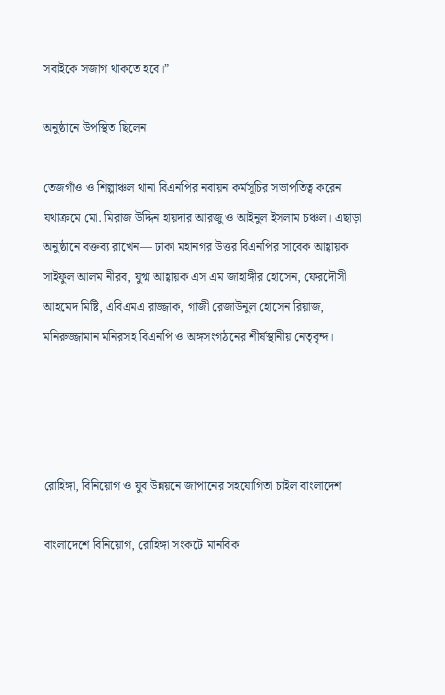সবাইকে সজাগ থাকতে হবে।”

অনুষ্ঠানে উপস্থিত ছিলেন

তেজগাঁও ও শিল্পাঞ্চল থানা বিএনপির নবায়ন কর্মসূচির সভাপতিত্ব করেন যথাক্রমে মো. মিরাজ উদ্দিন হায়দার আরজু ও আইনুল ইসলাম চঞ্চল। এছাড়া অনুষ্ঠানে বক্তব্য রাখেন— ঢাকা মহানগর উত্তর বিএনপির সাবেক আহ্বায়ক সাইফুল আলম নীরব, যুগ্ম আহ্বায়ক এস এম জাহাঙ্গীর হোসেন, ফেরদৌসী আহমেদ মিষ্টি, এবিএমএ রাজ্জাক, গাজী রেজাউনুল হোসেন রিয়াজ, মনিরুজ্জামান মনিরসহ বিএনপি ও অঙ্গসংগঠনের শীর্ষস্থানীয় নেতৃবৃন্দ।




রোহিঙ্গা, বিনিয়োগ ও যুব উন্নয়নে জাপানের সহযোগিতা চাইল বাংলাদেশ

বাংলাদেশে বিনিয়োগ, রোহিঙ্গা সংকটে মানবিক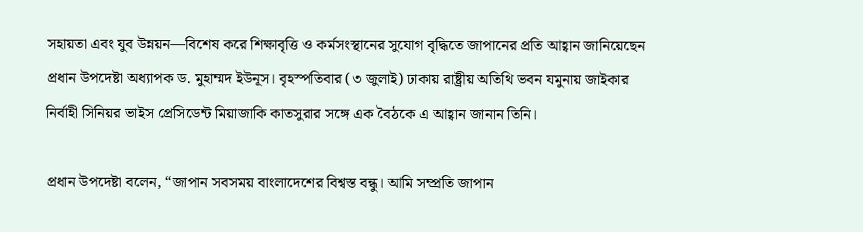সহায়তা এবং যুব উন্নয়ন—বিশেষ করে শিক্ষাবৃত্তি ও কর্মসংস্থানের সুযোগ বৃদ্ধিতে জাপানের প্রতি আহ্বান জানিয়েছেন প্রধান উপদেষ্টা অধ্যাপক ড. মুহাম্মদ ইউনূস। বৃহস্পতিবার (৩ জুলাই) ঢাকায় রাষ্ট্রীয় অতিথি ভবন যমুনায় জাইকার নির্বাহী সিনিয়র ভাইস প্রেসিডেন্ট মিয়াজাকি কাতসুরার সঙ্গে এক বৈঠকে এ আহ্বান জানান তিনি।

প্রধান উপদেষ্টা বলেন, “জাপান সবসময় বাংলাদেশের বিশ্বস্ত বন্ধু। আমি সম্প্রতি জাপান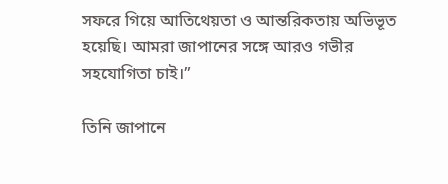সফরে গিয়ে আতিথেয়তা ও আন্তরিকতায় অভিভূত হয়েছি। আমরা জাপানের সঙ্গে আরও গভীর সহযোগিতা চাই।”

তিনি জাপানে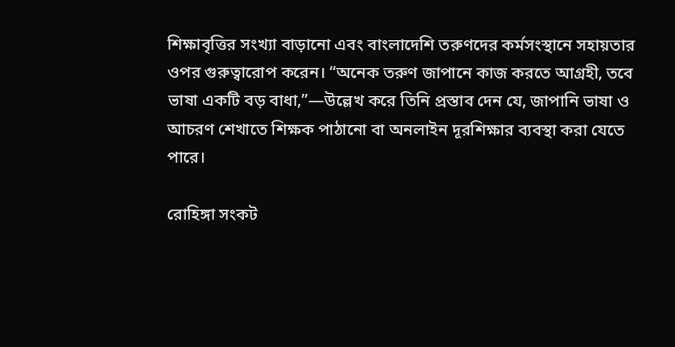শিক্ষাবৃত্তির সংখ্যা বাড়ানো এবং বাংলাদেশি তরুণদের কর্মসংস্থানে সহায়তার ওপর গুরুত্বারোপ করেন। “অনেক তরুণ জাপানে কাজ করতে আগ্রহী, তবে ভাষা একটি বড় বাধা,”—উল্লেখ করে তিনি প্রস্তাব দেন যে, জাপানি ভাষা ও আচরণ শেখাতে শিক্ষক পাঠানো বা অনলাইন দূরশিক্ষার ব্যবস্থা করা যেতে পারে।

রোহিঙ্গা সংকট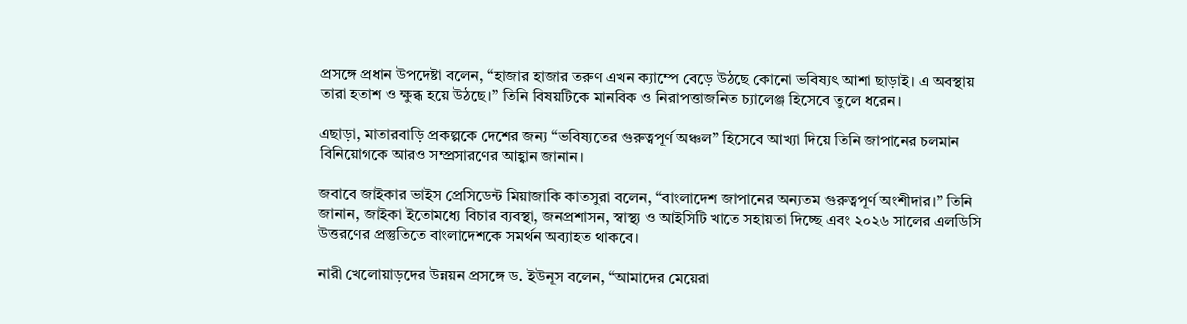প্রসঙ্গে প্রধান উপদেষ্টা বলেন, “হাজার হাজার তরুণ এখন ক্যাম্পে বেড়ে উঠছে কোনো ভবিষ্যৎ আশা ছাড়াই। এ অবস্থায় তারা হতাশ ও ক্ষুব্ধ হয়ে উঠছে।” তিনি বিষয়টিকে মানবিক ও নিরাপত্তাজনিত চ্যালেঞ্জ হিসেবে তুলে ধরেন।

এছাড়া, মাতারবাড়ি প্রকল্পকে দেশের জন্য “ভবিষ্যতের গুরুত্বপূর্ণ অঞ্চল” হিসেবে আখ্যা দিয়ে তিনি জাপানের চলমান বিনিয়োগকে আরও সম্প্রসারণের আহ্বান জানান।

জবাবে জাইকার ভাইস প্রেসিডেন্ট মিয়াজাকি কাতসুরা বলেন, “বাংলাদেশ জাপানের অন্যতম গুরুত্বপূর্ণ অংশীদার।” তিনি জানান, জাইকা ইতোমধ্যে বিচার ব্যবস্থা, জনপ্রশাসন, স্বাস্থ্য ও আইসিটি খাতে সহায়তা দিচ্ছে এবং ২০২৬ সালের এলডিসি উত্তরণের প্রস্তুতিতে বাংলাদেশকে সমর্থন অব্যাহত থাকবে।

নারী খেলোয়াড়দের উন্নয়ন প্রসঙ্গে ড. ইউনূস বলেন, “আমাদের মেয়েরা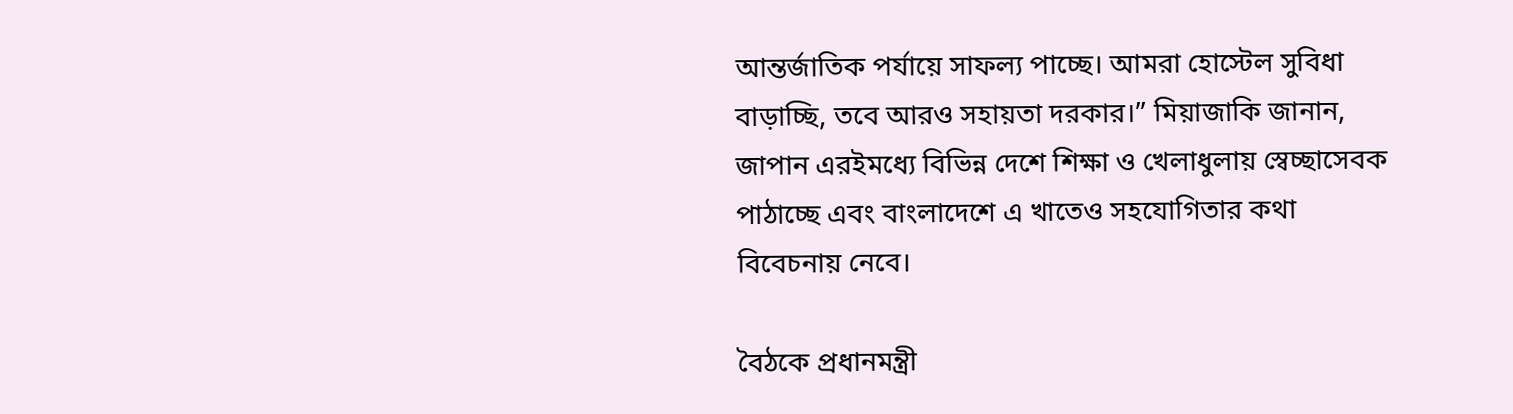আন্তর্জাতিক পর্যায়ে সাফল্য পাচ্ছে। আমরা হোস্টেল সুবিধা বাড়াচ্ছি, তবে আরও সহায়তা দরকার।” মিয়াজাকি জানান, জাপান এরইমধ্যে বিভিন্ন দেশে শিক্ষা ও খেলাধুলায় স্বেচ্ছাসেবক পাঠাচ্ছে এবং বাংলাদেশে এ খাতেও সহযোগিতার কথা বিবেচনায় নেবে।

বৈঠকে প্রধানমন্ত্রী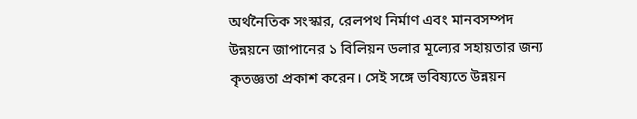অর্থনৈতিক সংস্কার, রেলপথ নির্মাণ এবং মানবসম্পদ উন্নয়নে জাপানের ১ বিলিয়ন ডলার মূল্যের সহায়তার জন্য কৃতজ্ঞতা প্রকাশ করেন। সেই সঙ্গে ভবিষ্যতে উন্নয়ন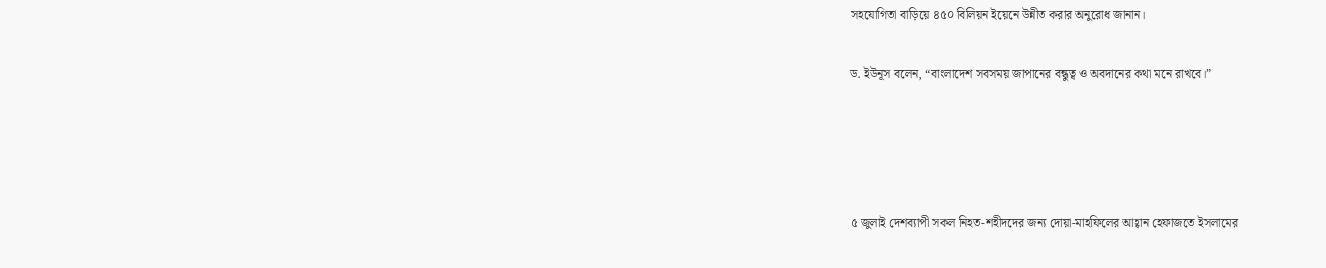সহযোগিতা বাড়িয়ে ৪৫০ বিলিয়ন ইয়েনে উন্নীত করার অনুরোধ জানান।

ড. ইউনূস বলেন, “বাংলাদেশ সবসময় জাপানের বন্ধুত্ব ও অবদানের কথা মনে রাখবে।”




৫ জুলাই দেশব্যাপী সকল নিহত-শহীদদের জন্য দোয়া-মাহফিলের আহ্বান হেফাজতে ইসলামের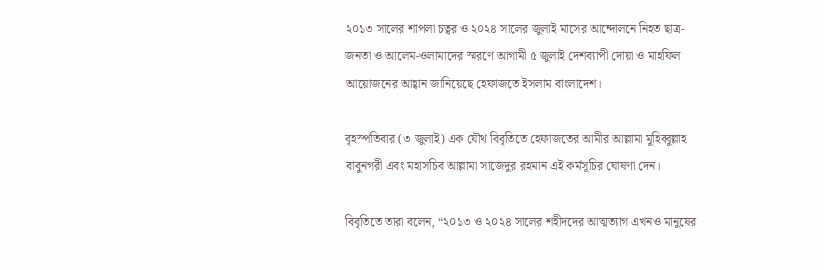২০১৩ সালের শাপলা চত্বর ও ২০২৪ সালের জুলাই মাসের আন্দোলনে নিহত ছাত্র-জনতা ও আলেম-ওলামাদের স্মরণে আগামী ৫ জুলাই দেশব্যাপী দোয়া ও মাহফিল আয়োজনের আহ্বান জানিয়েছে হেফাজতে ইসলাম বাংলাদেশ।

বৃহস্পতিবার (৩ জুলাই) এক যৌথ বিবৃতিতে হেফাজতের আমীর আল্লামা মুহিব্বুল্লাহ বাবুনগরী এবং মহাসচিব আল্লামা সাজেদুর রহমান এই কর্মসূচির ঘোষণা দেন।

বিবৃতিতে তারা বলেন, “২০১৩ ও ২০২৪ সালের শহীদদের আত্মত্যাগ এখনও মানুষের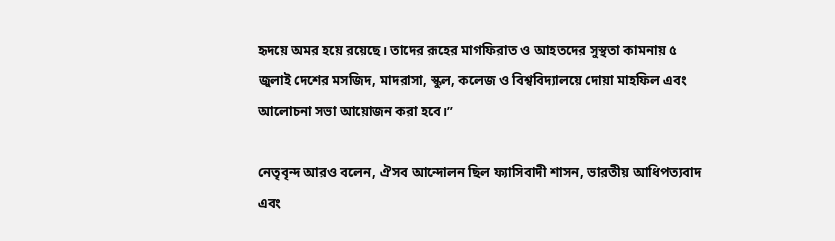হৃদয়ে অমর হয়ে রয়েছে। তাদের রূহের মাগফিরাত ও আহতদের সুস্থতা কামনায় ৫ জুলাই দেশের মসজিদ, মাদরাসা, স্কুল, কলেজ ও বিশ্ববিদ্যালয়ে দোয়া মাহফিল এবং আলোচনা সভা আয়োজন করা হবে।”

নেতৃবৃন্দ আরও বলেন, ঐসব আন্দোলন ছিল ফ্যাসিবাদী শাসন, ভারতীয় আধিপত্যবাদ এবং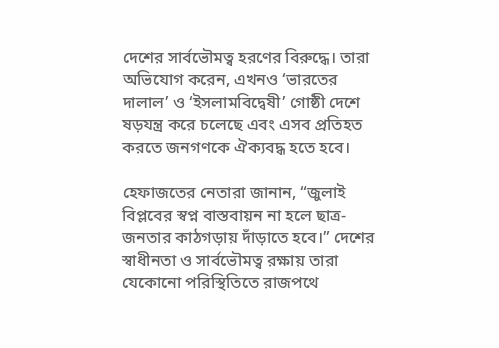দেশের সার্বভৌমত্ব হরণের বিরুদ্ধে। তারা অভিযোগ করেন, এখনও ‘ভারতের দালাল’ ও ‘ইসলামবিদ্বেষী’ গোষ্ঠী দেশে ষড়যন্ত্র করে চলেছে এবং এসব প্রতিহত করতে জনগণকে ঐক্যবদ্ধ হতে হবে।

হেফাজতের নেতারা জানান, “জুলাই বিপ্লবের স্বপ্ন বাস্তবায়ন না হলে ছাত্র-জনতার কাঠগড়ায় দাঁড়াতে হবে।” দেশের স্বাধীনতা ও সার্বভৌমত্ব রক্ষায় তারা যেকোনো পরিস্থিতিতে রাজপথে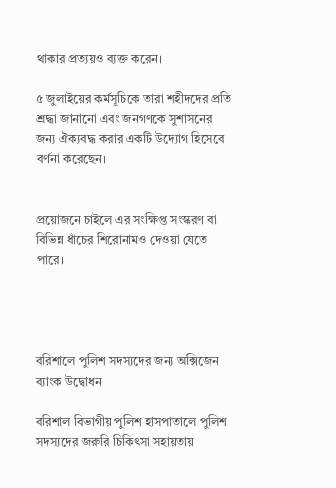থাকার প্রত্যয়ও ব্যক্ত করেন।

৫ জুলাইয়ের কর্মসূচিকে তারা শহীদদের প্রতি শ্রদ্ধা জানানো এবং জনগণকে সুশাসনের জন্য ঐক্যবদ্ধ করার একটি উদ্যোগ হিসেবে বর্ণনা করেছেন।


প্রয়োজনে চাইলে এর সংক্ষিপ্ত সংস্করণ বা বিভিন্ন ধাঁচের শিরোনামও দেওয়া যেতে পারে।




বরিশালে পুলিশ সদস্যদের জন্য অক্সিজেন ব্যাংক উদ্বোধন

বরিশাল বিভাগীয় পুলিশ হাসপাতালে পুলিশ সদস্যদের জরুরি চিকিৎসা সহায়তায়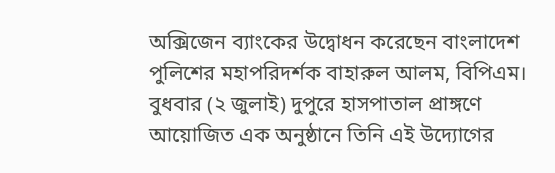অক্সিজেন ব্যাংকের উদ্বোধন করেছেন বাংলাদেশ পুলিশের মহাপরিদর্শক বাহারুল আলম, বিপিএম। বুধবার (২ জুলাই) দুপুরে হাসপাতাল প্রাঙ্গণে আয়োজিত এক অনুষ্ঠানে তিনি এই উদ্যোগের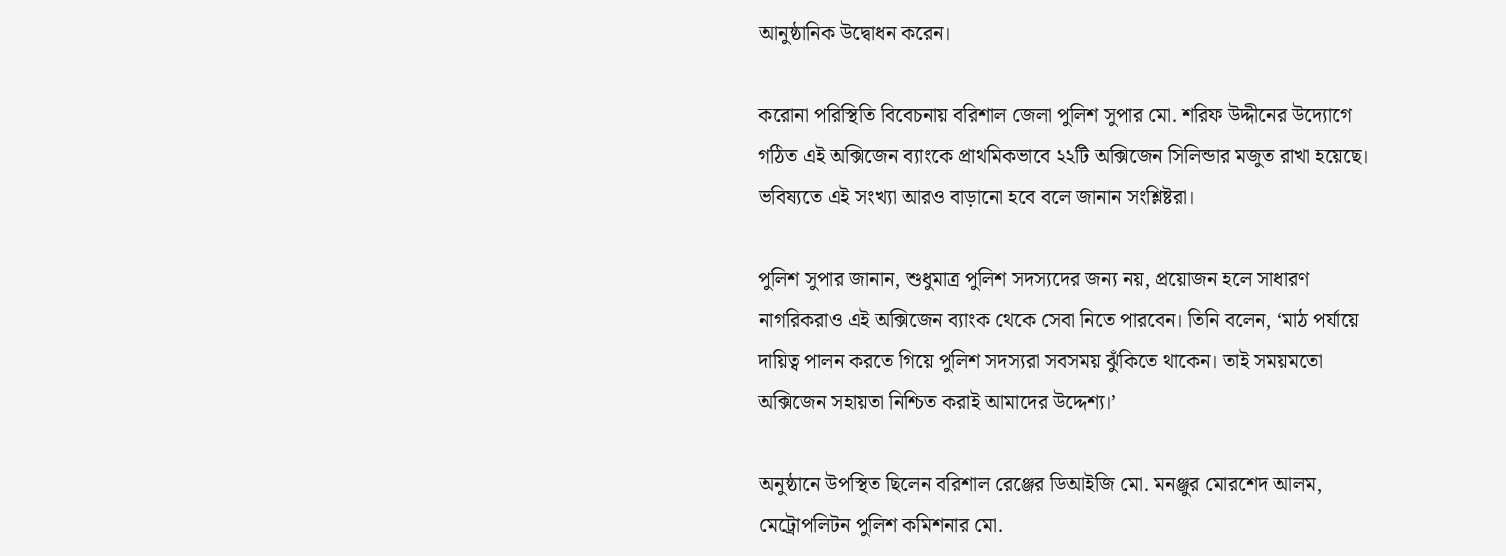আনুষ্ঠানিক উদ্বোধন করেন।

করোনা পরিস্থিতি বিবেচনায় বরিশাল জেলা পুলিশ সুপার মো. শরিফ উদ্দীনের উদ্যোগে গঠিত এই অক্সিজেন ব্যাংকে প্রাথমিকভাবে ২২টি অক্সিজেন সিলিন্ডার মজুত রাখা হয়েছে। ভবিষ্যতে এই সংখ্যা আরও বাড়ানো হবে বলে জানান সংশ্লিষ্টরা।

পুলিশ সুপার জানান, শুধুমাত্র পুলিশ সদস্যদের জন্য নয়, প্রয়োজন হলে সাধারণ নাগরিকরাও এই অক্সিজেন ব্যাংক থেকে সেবা নিতে পারবেন। তিনি বলেন, ‘মাঠ পর্যায়ে দায়িত্ব পালন করতে গিয়ে পুলিশ সদস্যরা সবসময় ঝুঁকিতে থাকেন। তাই সময়মতো অক্সিজেন সহায়তা নিশ্চিত করাই আমাদের উদ্দেশ্য।’

অনুষ্ঠানে উপস্থিত ছিলেন বরিশাল রেঞ্জের ডিআইজি মো. মনঞ্জুর মোরশেদ আলম, মেট্রোপলিটন পুলিশ কমিশনার মো.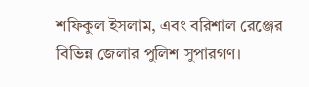শফিকুল ইসলাম, এবং বরিশাল রেঞ্জের বিভিন্ন জেলার পুলিশ সুপারগণ।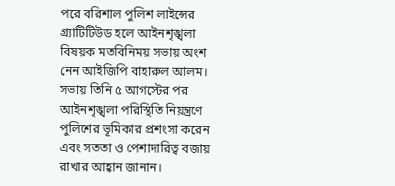পরে বরিশাল পুলিশ লাইন্সের গ্র্যাটিটিউড হলে আইনশৃঙ্খলা বিষয়ক মতবিনিময় সভায় অংশ নেন আইজিপি বাহারুল আলম। সভায় তিনি ৫ আগস্টের পর আইনশৃঙ্খলা পরিস্থিতি নিয়ন্ত্রণে পুলিশের ভূমিকার প্রশংসা করেন এবং সততা ও পেশাদারিত্ব বজায় রাখার আহ্বান জানান।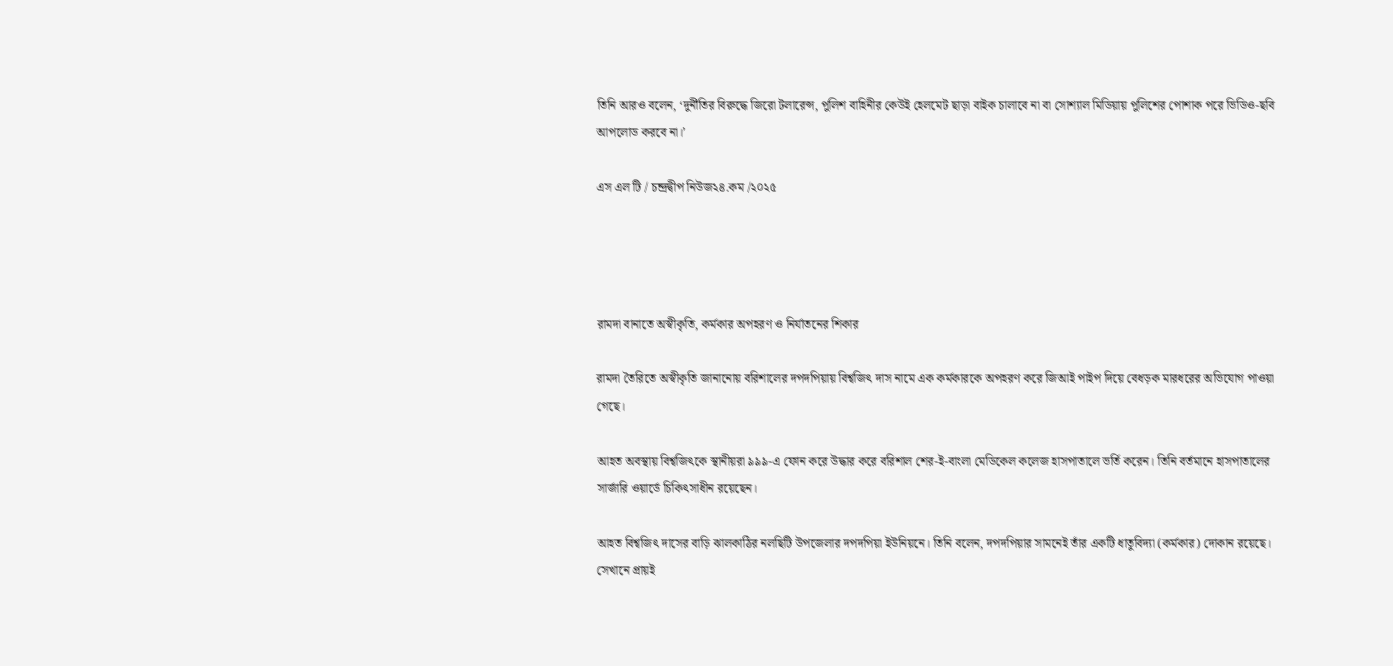তিনি আরও বলেন, ‘দুর্নীতির বিরুদ্ধে জিরো টলারেন্স, পুলিশ বাহিনীর কেউই হেলমেট ছাড়া বাইক চালাবে না বা সোশ্যাল মিডিয়ায় পুলিশের পোশাক পরে ভিডিও-ছবি আপলোড করবে না।’

এস এল টি / চন্দ্রদ্বীপ নিউজ২৪.কম /২০২৫




রামদা বানাতে অস্বীকৃতি, কর্মকার অপহরণ ও নির্যাতনের শিকার

রামদা তৈরিতে অস্বীকৃতি জানানোয় বরিশালের দপদপিয়ায় বিশ্বজিৎ দাস নামে এক কর্মকারকে অপহরণ করে জিআই পাইপ দিয়ে বেধড়ক মারধরের অভিযোগ পাওয়া গেছে।

আহত অবস্থায় বিশ্বজিৎকে স্থানীয়রা ৯৯৯-এ ফোন করে উদ্ধার করে বরিশাল শের-ই-বাংলা মেডিকেল কলেজ হাসপাতালে ভর্তি করেন। তিনি বর্তমানে হাসপাতালের সার্জারি ওয়ার্ডে চিকিৎসাধীন রয়েছেন।

আহত বিশ্বজিৎ দাসের বাড়ি ঝালকাঠির নলছিটি উপজেলার দপদপিয়া ইউনিয়নে। তিনি বলেন, দপদপিয়ার সামনেই তাঁর একটি ধাতুবিদ্যা (কর্মকার) দোকান রয়েছে। সেখানে প্রায়ই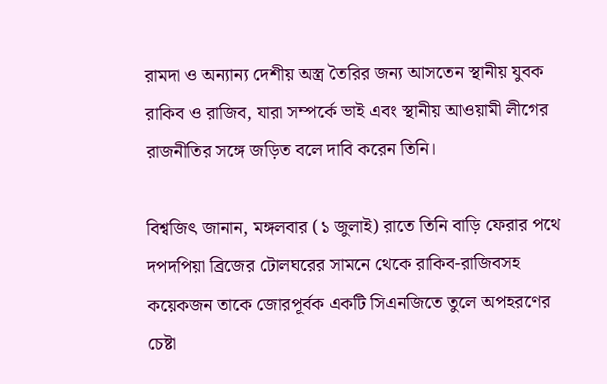রামদা ও অন্যান্য দেশীয় অস্ত্র তৈরির জন্য আসতেন স্থানীয় যুবক রাকিব ও রাজিব, যারা সম্পর্কে ভাই এবং স্থানীয় আওয়ামী লীগের রাজনীতির সঙ্গে জড়িত বলে দাবি করেন তিনি।

বিশ্বজিৎ জানান, মঙ্গলবার (১ জুলাই) রাতে তিনি বাড়ি ফেরার পথে দপদপিয়া ব্রিজের টোলঘরের সামনে থেকে রাকিব-রাজিবসহ কয়েকজন তাকে জোরপূর্বক একটি সিএনজিতে তুলে অপহরণের চেষ্টা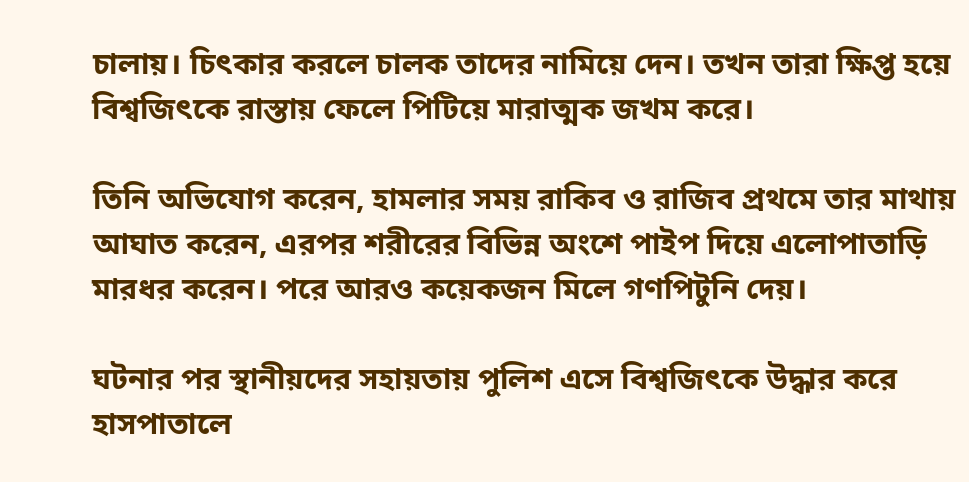চালায়। চিৎকার করলে চালক তাদের নামিয়ে দেন। তখন তারা ক্ষিপ্ত হয়ে বিশ্বজিৎকে রাস্তায় ফেলে পিটিয়ে মারাত্মক জখম করে।

তিনি অভিযোগ করেন, হামলার সময় রাকিব ও রাজিব প্রথমে তার মাথায় আঘাত করেন, এরপর শরীরের বিভিন্ন অংশে পাইপ দিয়ে এলোপাতাড়ি মারধর করেন। পরে আরও কয়েকজন মিলে গণপিটুনি দেয়।

ঘটনার পর স্থানীয়দের সহায়তায় পুলিশ এসে বিশ্বজিৎকে উদ্ধার করে হাসপাতালে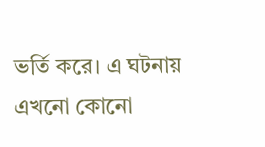ভর্তি করে। এ ঘটনায় এখনো কোনো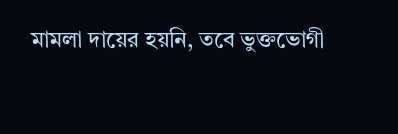মামলা দায়ের হয়নি, তবে ভুক্তভোগী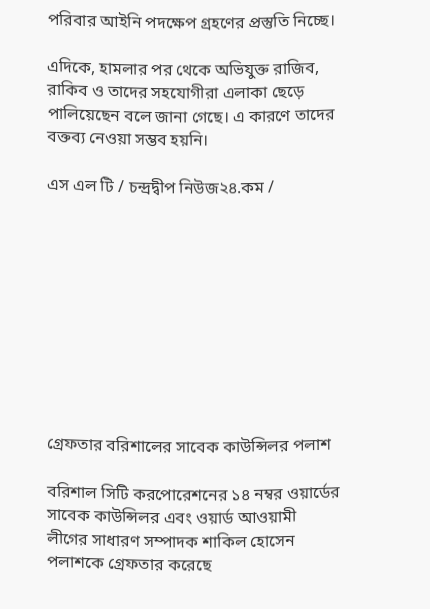পরিবার আইনি পদক্ষেপ গ্রহণের প্রস্তুতি নিচ্ছে।

এদিকে, হামলার পর থেকে অভিযুক্ত রাজিব, রাকিব ও তাদের সহযোগীরা এলাকা ছেড়ে পালিয়েছেন বলে জানা গেছে। এ কারণে তাদের বক্তব্য নেওয়া সম্ভব হয়নি।

এস এল টি / চন্দ্রদ্বীপ নিউজ২৪.কম /










গ্রেফতার বরিশালের সাবেক কাউন্সিলর পলাশ

বরিশাল সিটি করপোরেশনের ১৪ নম্বর ওয়ার্ডের সাবেক কাউন্সিলর এবং ওয়ার্ড আওয়ামী লীগের সাধারণ সম্পাদক শাকিল হোসেন পলাশকে গ্রেফতার করেছে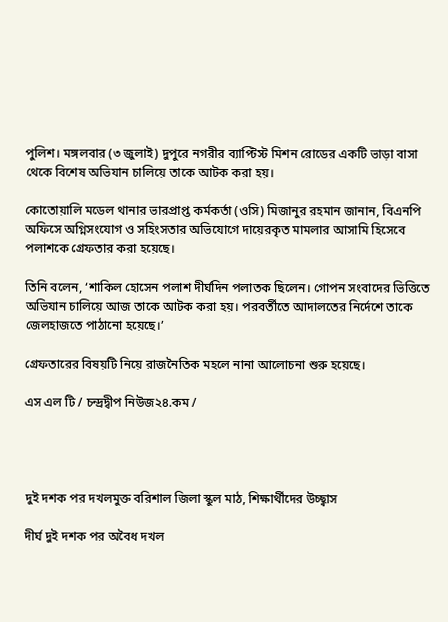পুলিশ। মঙ্গলবার (৩ জুলাই) দুপুরে নগরীর ব্যাপ্টিস্ট মিশন রোডের একটি ভাড়া বাসা থেকে বিশেষ অভিযান চালিয়ে তাকে আটক করা হয়।

কোতোয়ালি মডেল থানার ভারপ্রাপ্ত কর্মকর্তা (ওসি) মিজানুর রহমান জানান, বিএনপি অফিসে অগ্নিসংযোগ ও সহিংসতার অভিযোগে দায়েরকৃত মামলার আসামি হিসেবে পলাশকে গ্রেফতার করা হয়েছে।

তিনি বলেন, ‘শাকিল হোসেন পলাশ দীর্ঘদিন পলাতক ছিলেন। গোপন সংবাদের ভিত্তিতে অভিযান চালিয়ে আজ তাকে আটক করা হয়। পরবর্তীতে আদালতের নির্দেশে তাকে জেলহাজতে পাঠানো হয়েছে।’

গ্রেফতারের বিষয়টি নিয়ে রাজনৈতিক মহলে নানা আলোচনা শুরু হয়েছে।

এস এল টি / চন্দ্রদ্বীপ নিউজ২৪.কম /




দুই দশক পর দখলমুক্ত বরিশাল জিলা স্কুল মাঠ, শিক্ষার্থীদের উচ্ছ্বাস

দীর্ঘ দুই দশক পর অবৈধ দখল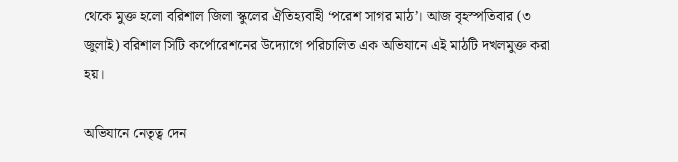থেকে মুক্ত হলো বরিশাল জিলা স্কুলের ঐতিহ্যবাহী ‘পরেশ সাগর মাঠ’। আজ বৃহস্পতিবার (৩ জুলাই) বরিশাল সিটি কর্পোরেশনের উদ্যোগে পরিচালিত এক অভিযানে এই মাঠটি দখলমুক্ত করা হয়।

অভিযানে নেতৃত্ব দেন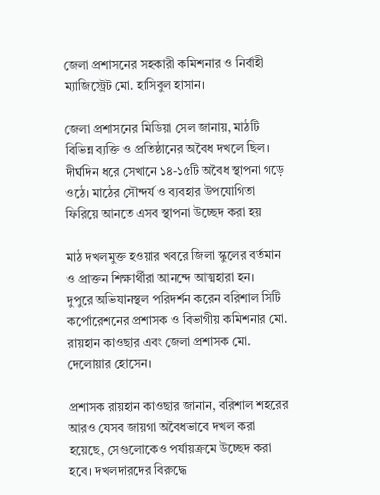জেলা প্রশাসনের সহকারী কমিশনার ও নির্বাহী ম্যাজিস্ট্রেট মো. হাসিবুল হাসান।

জেলা প্রশাসনের মিডিয়া সেল জানায়, মাঠটি বিভিন্ন ব্যক্তি ও প্রতিষ্ঠানের অবৈধ দখলে ছিল। দীর্ঘদিন ধরে সেখানে ১৪-১৫টি অবৈধ স্থাপনা গড়ে ওঠে। মাঠের সৌন্দর্য ও ব্যবহার উপযোগিতা ফিরিয়ে আনতে এসব স্থাপনা উচ্ছেদ করা হয়

মাঠ দখলমুক্ত হওয়ার খবরে জিলা স্কুলের বর্তমান ও প্রাক্তন শিক্ষার্থীরা আনন্দে আত্মহারা হন।
দুপুরে অভিযানস্থল পরিদর্শন করেন বরিশাল সিটি কর্পোরেশনের প্রশাসক ও বিভাগীয় কমিশনার মো. রায়হান কাওছার এবং জেলা প্রশাসক মো. দেলোয়ার হোসেন।

প্রশাসক রায়হান কাওছার জানান, বরিশাল শহরের আরও যেসব জায়গা অবৈধভাবে দখল করা হয়েছে, সেগুলোকেও পর্যায়ক্রমে উচ্ছেদ করা হবে। দখলদারদের বিরুদ্ধে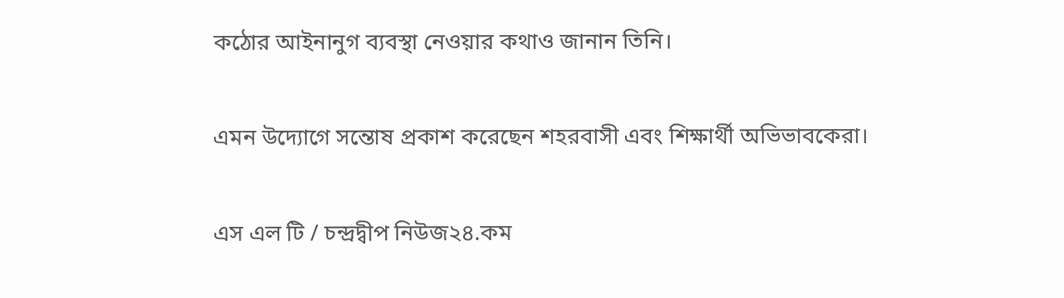কঠোর আইনানুগ ব্যবস্থা নেওয়ার কথাও জানান তিনি।

এমন উদ্যোগে সন্তোষ প্রকাশ করেছেন শহরবাসী এবং শিক্ষার্থী অভিভাবকেরা।

এস এল টি / চন্দ্রদ্বীপ নিউজ২৪.কম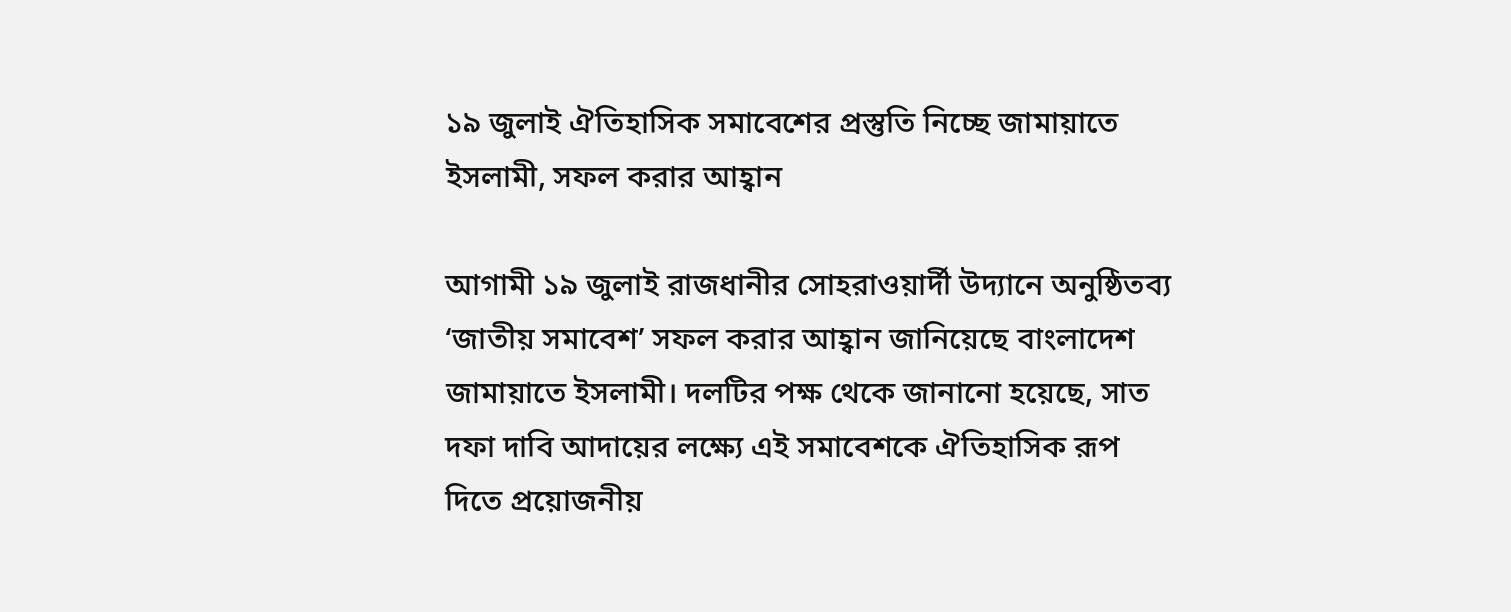১৯ জুলাই ঐতিহাসিক সমাবেশের প্রস্তুতি নিচ্ছে জামায়াতে ইসলামী, সফল করার আহ্বান

আগামী ১৯ জুলাই রাজধানীর সোহরাওয়ার্দী উদ্যানে অনুষ্ঠিতব্য ‘জাতীয় সমাবেশ’ সফল করার আহ্বান জানিয়েছে বাংলাদেশ জামায়াতে ইসলামী। দলটির পক্ষ থেকে জানানো হয়েছে, সাত দফা দাবি আদায়ের লক্ষ্যে এই সমাবেশকে ঐতিহাসিক রূপ দিতে প্রয়োজনীয়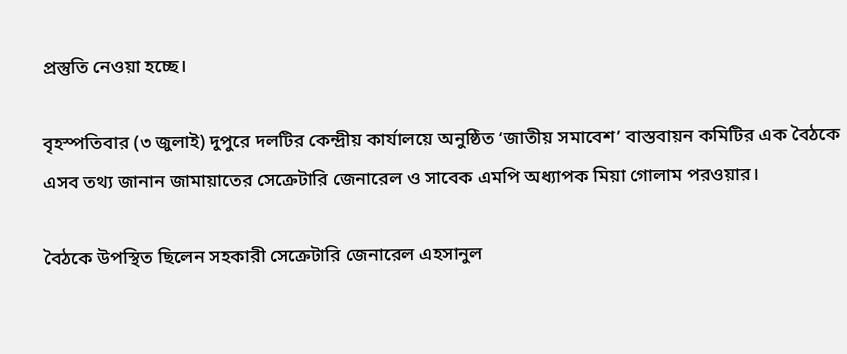প্রস্তুতি নেওয়া হচ্ছে।

বৃহস্পতিবার (৩ জুলাই) দুপুরে দলটির কেন্দ্রীয় কার্যালয়ে অনুষ্ঠিত ‘জাতীয় সমাবেশ’ বাস্তবায়ন কমিটির এক বৈঠকে এসব তথ্য জানান জামায়াতের সেক্রেটারি জেনারেল ও সাবেক এমপি অধ্যাপক মিয়া গোলাম পরওয়ার।

বৈঠকে উপস্থিত ছিলেন সহকারী সেক্রেটারি জেনারেল এহসানুল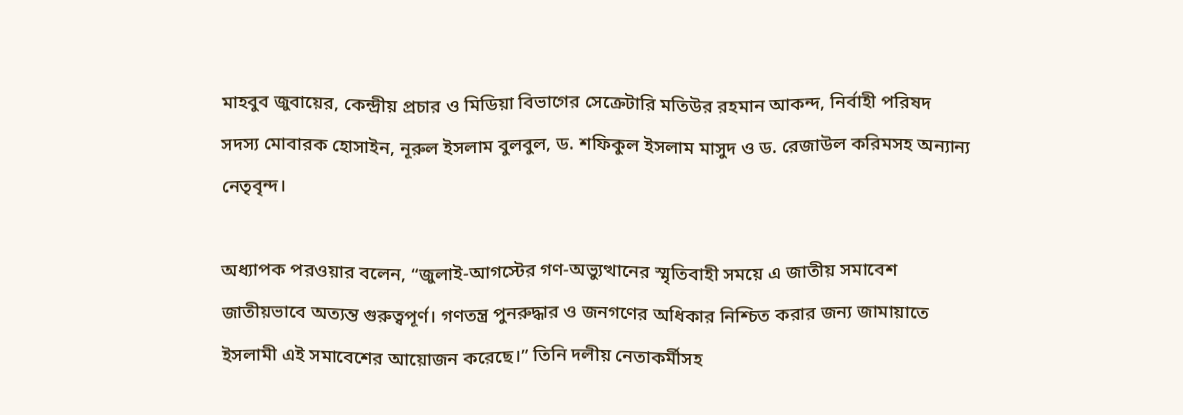মাহবুব জুবায়ের, কেন্দ্রীয় প্রচার ও মিডিয়া বিভাগের সেক্রেটারি মতিউর রহমান আকন্দ, নির্বাহী পরিষদ সদস্য মোবারক হোসাইন, নূরুল ইসলাম বুলবুল, ড. শফিকুল ইসলাম মাসুদ ও ড. রেজাউল করিমসহ অন্যান্য নেতৃবৃন্দ।

অধ্যাপক পরওয়ার বলেন, “জুলাই-আগস্টের গণ-অভ্যুত্থানের স্মৃতিবাহী সময়ে এ জাতীয় সমাবেশ জাতীয়ভাবে অত্যন্ত গুরুত্বপূর্ণ। গণতন্ত্র পুনরুদ্ধার ও জনগণের অধিকার নিশ্চিত করার জন্য জামায়াতে ইসলামী এই সমাবেশের আয়োজন করেছে।” তিনি দলীয় নেতাকর্মীসহ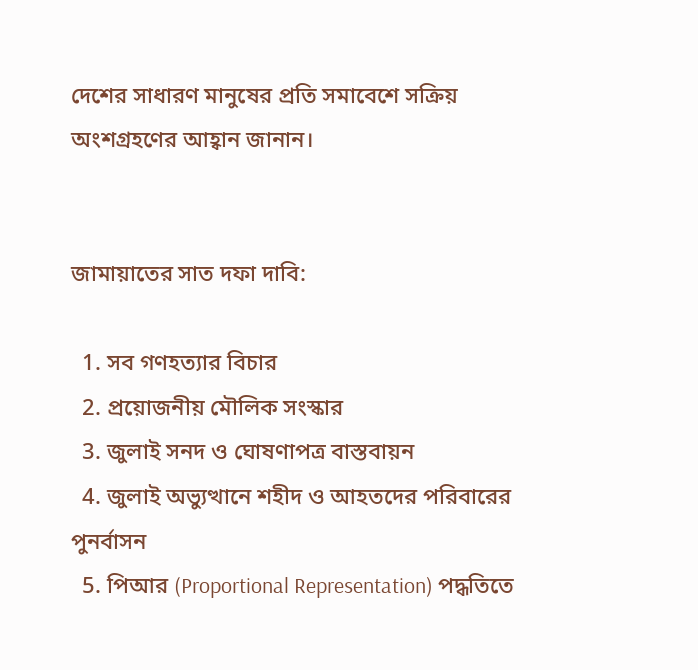দেশের সাধারণ মানুষের প্রতি সমাবেশে সক্রিয় অংশগ্রহণের আহ্বান জানান।


জামায়াতের সাত দফা দাবি:

  1. সব গণহত্যার বিচার
  2. প্রয়োজনীয় মৌলিক সংস্কার
  3. জুলাই সনদ ও ঘোষণাপত্র বাস্তবায়ন
  4. জুলাই অভ্যুত্থানে শহীদ ও আহতদের পরিবারের পুনর্বাসন
  5. পিআর (Proportional Representation) পদ্ধতিতে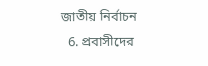জাতীয় নির্বাচন
  6. প্রবাসীদের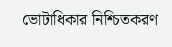ভোটাধিকার নিশ্চিতকরণ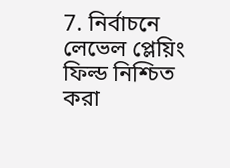7. নির্বাচনে লেভেল প্লেয়িং ফিল্ড নিশ্চিত করা